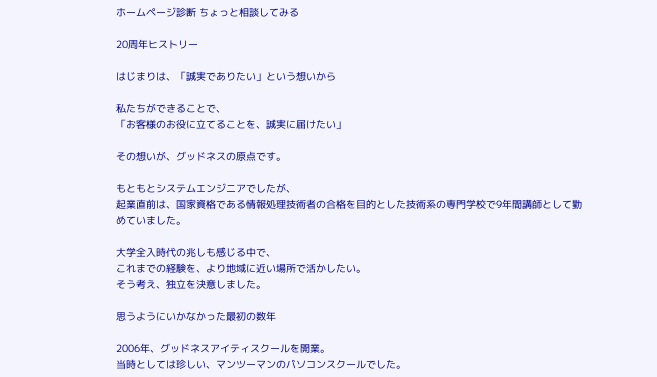ホームページ診断 ちょっと相談してみる

20周年ヒストリー

はじまりは、「誠実でありたい」という想いから

私たちができることで、
「お客様のお役に立てることを、誠実に届けたい」

その想いが、グッドネスの原点です。

もともとシステムエンジニアでしたが、
起業直前は、国家資格である情報処理技術者の合格を目的とした技術系の専門学校で9年間講師として勤めていました。

大学全入時代の兆しも感じる中で、
これまでの経験を、より地域に近い場所で活かしたい。
そう考え、独立を決意しました。

思うようにいかなかった最初の数年

2006年、グッドネスアイティスクールを開業。
当時としては珍しい、マンツーマンのパソコンスクールでした。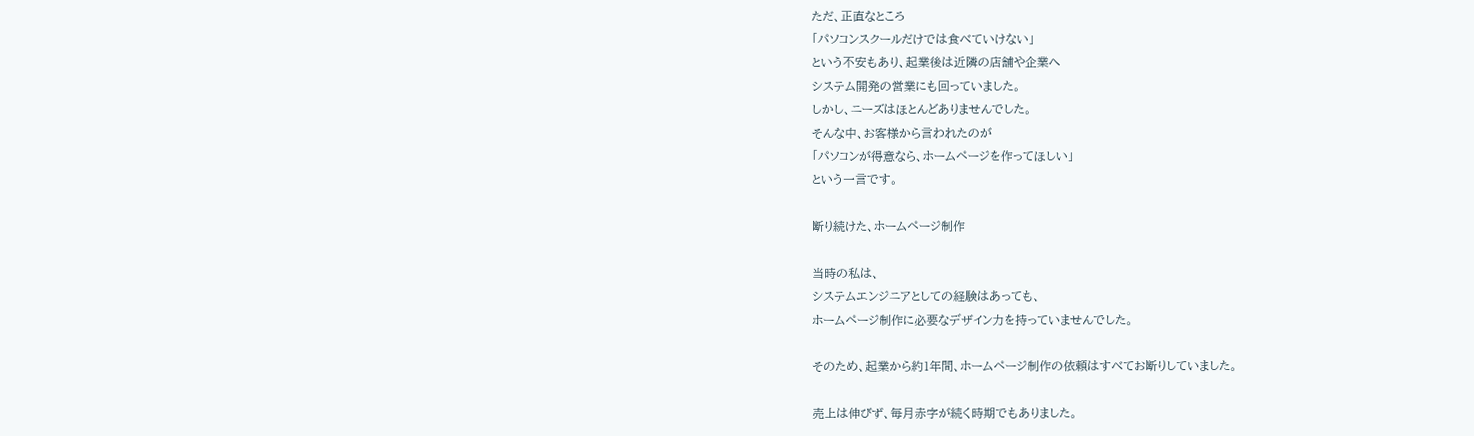ただ、正直なところ
「パソコンスクールだけでは食べていけない」
という不安もあり、起業後は近隣の店舗や企業へ
システム開発の営業にも回っていました。
しかし、ニーズはほとんどありませんでした。
そんな中、お客様から言われたのが
「パソコンが得意なら、ホームページを作ってほしい」
という一言です。

断り続けた、ホームページ制作

当時の私は、
システムエンジニアとしての経験はあっても、
ホームページ制作に必要なデザイン力を持っていませんでした。

そのため、起業から約1年間、ホームページ制作の依頼はすべてお断りしていました。

売上は伸びず、毎月赤字が続く時期でもありました。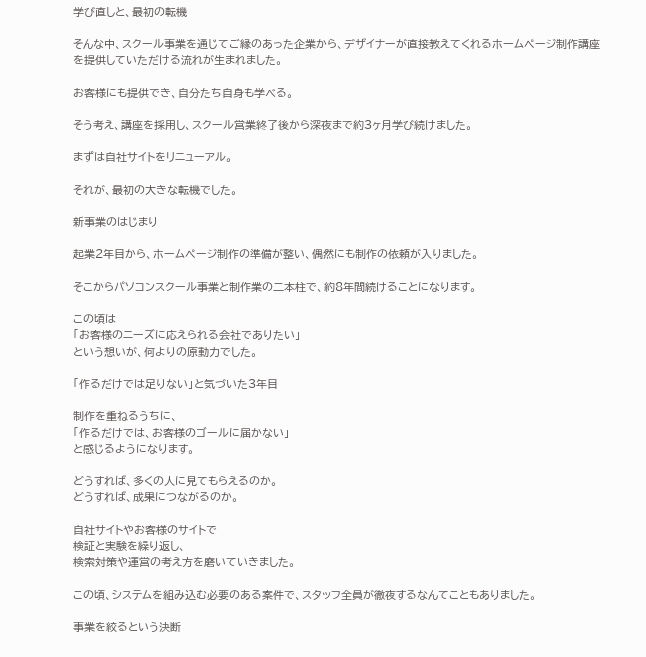学び直しと、最初の転機

そんな中、スクール事業を通じてご縁のあった企業から、デザイナーが直接教えてくれるホームページ制作講座を提供していただける流れが生まれました。

お客様にも提供でき、自分たち自身も学べる。

そう考え、講座を採用し、スクール営業終了後から深夜まで約3ヶ月学び続けました。

まずは自社サイトをリニューアル。

それが、最初の大きな転機でした。

新事業のはじまり

起業2年目から、ホームページ制作の準備が整い、偶然にも制作の依頼が入りました。

そこからパソコンスクール事業と制作業の二本柱で、約8年間続けることになります。

この頃は
「お客様のニーズに応えられる会社でありたい」
という想いが、何よりの原動力でした。

「作るだけでは足りない」と気づいた3年目

制作を重ねるうちに、
「作るだけでは、お客様のゴールに届かない」
と感じるようになります。

どうすれば、多くの人に見てもらえるのか。
どうすれば、成果につながるのか。

自社サイトやお客様のサイトで
検証と実験を繰り返し、
検索対策や運営の考え方を磨いていきました。

この頃、システムを組み込む必要のある案件で、スタッフ全員が徹夜するなんてこともありました。

事業を絞るという決断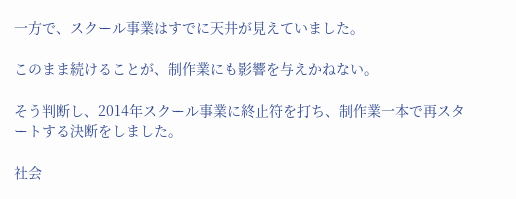一方で、スクール事業はすでに天井が見えていました。

このまま続けることが、制作業にも影響を与えかねない。

そう判断し、2014年スクール事業に終止符を打ち、制作業一本で再スタートする決断をしました。

社会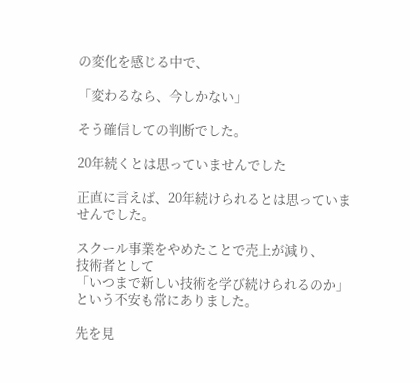の変化を感じる中で、

「変わるなら、今しかない」

そう確信しての判断でした。

20年続くとは思っていませんでした

正直に言えば、20年続けられるとは思っていませんでした。

スクール事業をやめたことで売上が減り、
技術者として
「いつまで新しい技術を学び続けられるのか」
という不安も常にありました。

先を見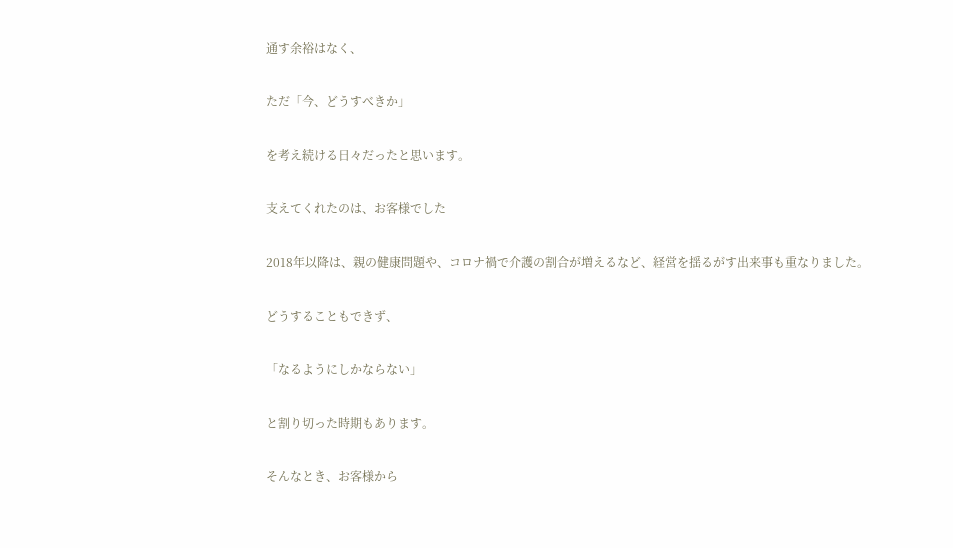通す余裕はなく、

ただ「今、どうすべきか」

を考え続ける日々だったと思います。

支えてくれたのは、お客様でした

2018年以降は、親の健康問題や、コロナ禍で介護の割合が増えるなど、経営を揺るがす出来事も重なりました。

どうすることもできず、

「なるようにしかならない」

と割り切った時期もあります。

そんなとき、お客様から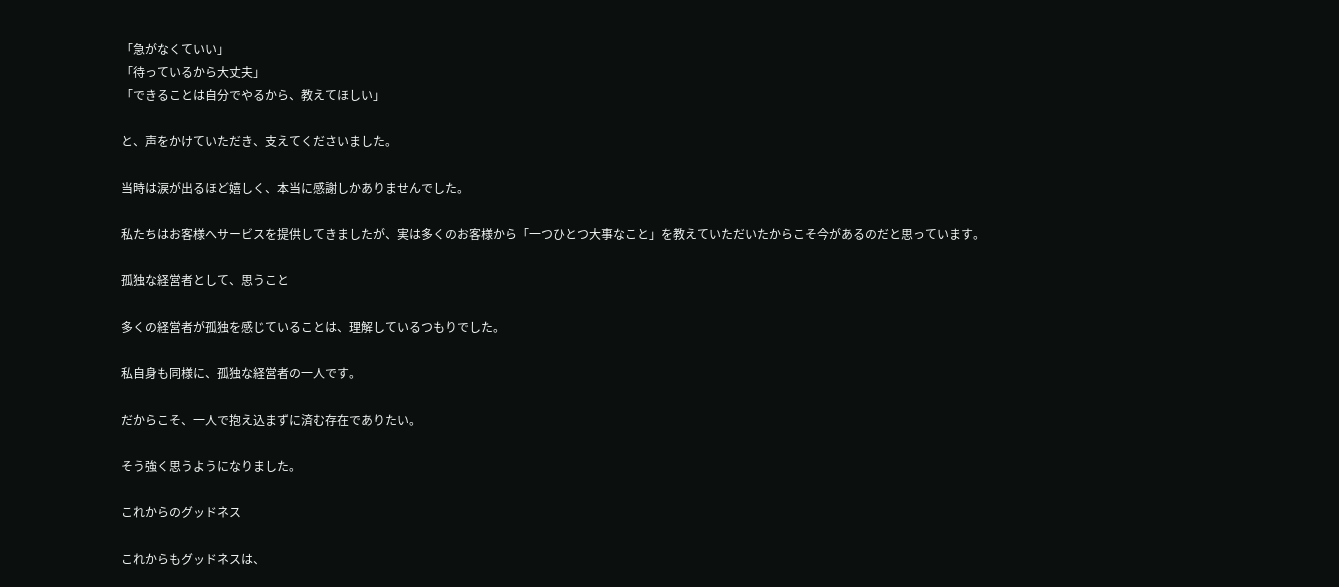「急がなくていい」
「待っているから大丈夫」
「できることは自分でやるから、教えてほしい」

と、声をかけていただき、支えてくださいました。

当時は涙が出るほど嬉しく、本当に感謝しかありませんでした。

私たちはお客様へサービスを提供してきましたが、実は多くのお客様から「一つひとつ大事なこと」を教えていただいたからこそ今があるのだと思っています。

孤独な経営者として、思うこと

多くの経営者が孤独を感じていることは、理解しているつもりでした。

私自身も同様に、孤独な経営者の一人です。

だからこそ、一人で抱え込まずに済む存在でありたい。

そう強く思うようになりました。

これからのグッドネス

これからもグッドネスは、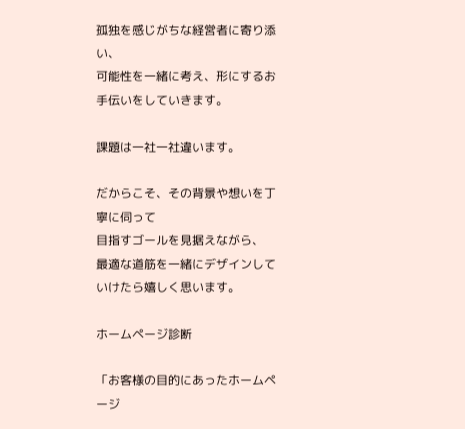孤独を感じがちな経営者に寄り添い、
可能性を一緒に考え、形にするお手伝いをしていきます。

課題は一社一社違います。

だからこそ、その背景や想いを丁寧に伺って
目指すゴールを見据えながら、
最適な道筋を一緒にデザインしていけたら嬉しく思います。

ホームページ診断

「お客様の目的にあったホームページ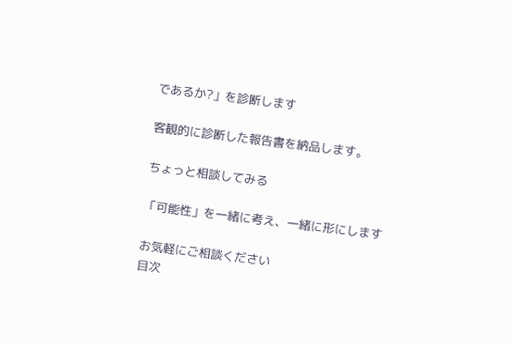であるか?」を診断します

客観的に診断した報告書を納品します。

ちょっと相談してみる

「可能性」を一緒に考え、一緒に形にします

お気軽にご相談ください
目次